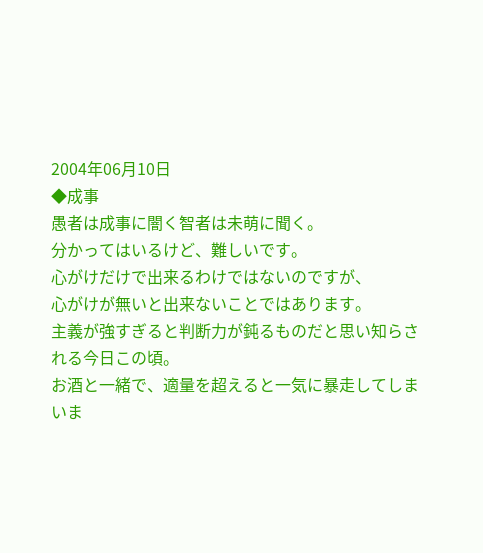2004年06月10日
◆成事
愚者は成事に闇く智者は未萌に聞く。
分かってはいるけど、難しいです。
心がけだけで出来るわけではないのですが、
心がけが無いと出来ないことではあります。
主義が強すぎると判断力が鈍るものだと思い知らされる今日この頃。
お酒と一緒で、適量を超えると一気に暴走してしまいま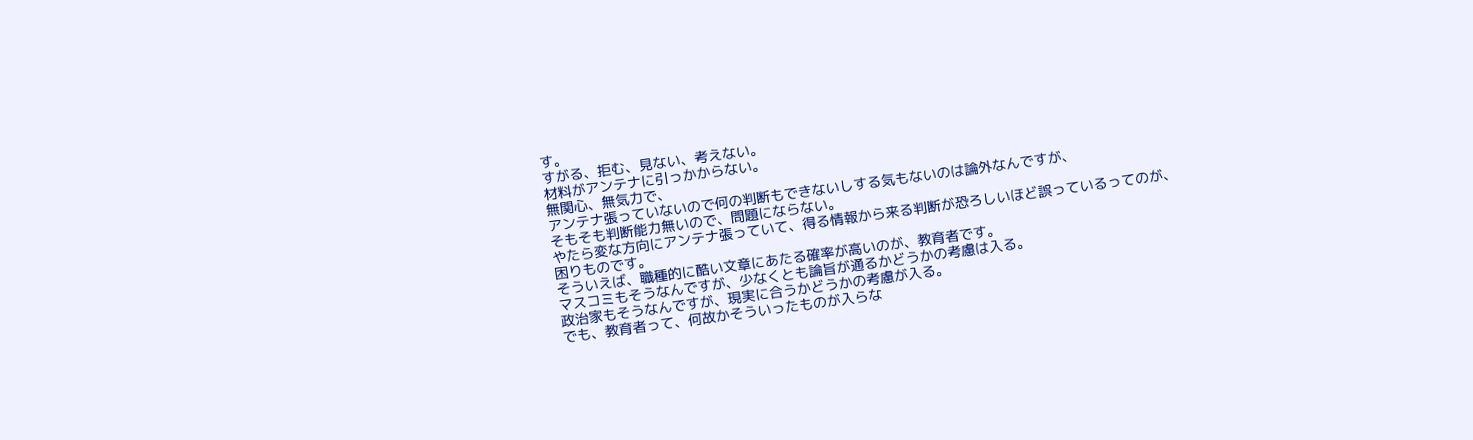す。
すがる、拒む、見ない、考えない。
材料がアンテナに引っかからない。
無関心、無気力で、
アンテナ張っていないので何の判断もできないしする気もないのは論外なんですが、
そもそも判断能力無いので、問題にならない。
やたら変な方向にアンテナ張っていて、得る情報から来る判断が恐ろしいほど誤っているってのが、
困りものです。
そういえば、職種的に酷い文章にあたる確率が高いのが、教育者です。
マスコミもそうなんですが、少なくとも論旨が通るかどうかの考慮は入る。
政治家もそうなんですが、現実に合うかどうかの考慮が入る。
でも、教育者って、何故かそういったものが入らな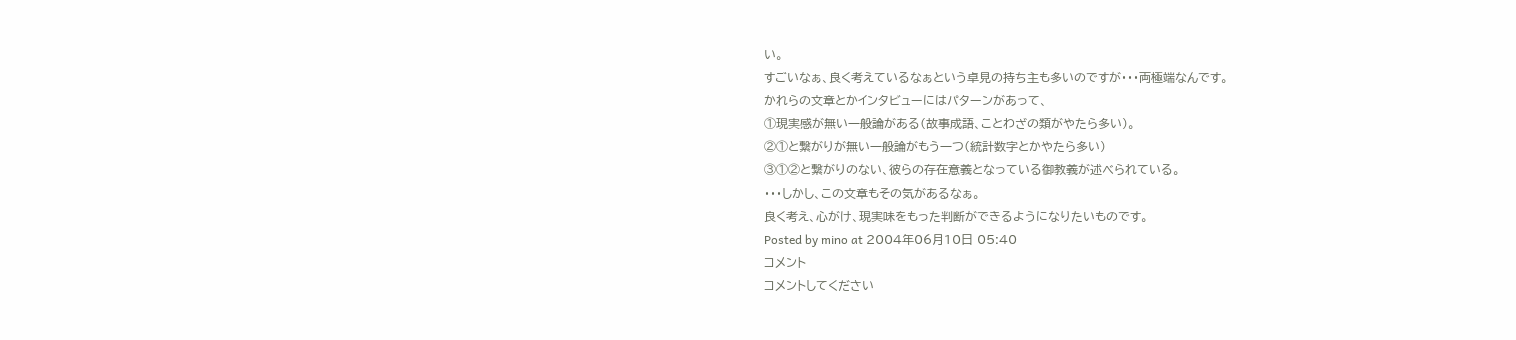い。
すごいなぁ、良く考えているなぁという卓見の持ち主も多いのですが・・・両極端なんです。
かれらの文章とかインタビューにはパターンがあって、
①現実感が無い一般論がある(故事成語、ことわざの類がやたら多い)。
②①と繋がりが無い一般論がもう一つ(統計数字とかやたら多い)
③①②と繋がりのない、彼らの存在意義となっている御教義が述べられている。
・・・しかし、この文章もその気があるなぁ。
良く考え、心がけ、現実味をもった判断ができるようになりたいものです。
Posted by mino at 2004年06月10日 05:40
コメント
コメントしてください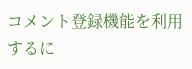コメント登録機能を利用するに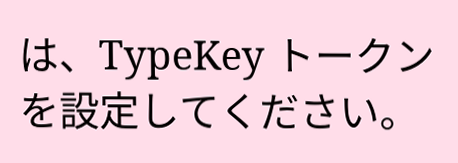は、TypeKey トークンを設定してください。